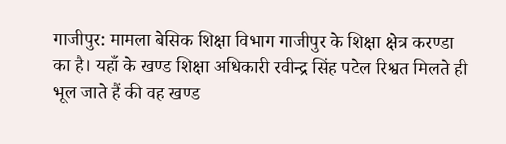गाजीपुर: मामला बेसिक शिक्षा विभाग गाजीपुर के शिक्षा क्षेत्र करण्डा का है। यहाँ के खण्ड शिक्षा अधिकारी रवीन्द्र सिंह पटेल रिश्वत मिलते ही भूल जाते हैं की वह खण्ड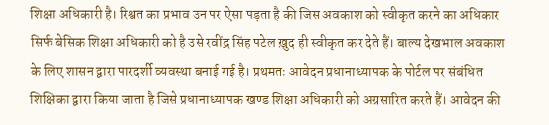शिक्षा अधिकारी है। रिश्वत का प्रभाव उन पर ऐसा पड़ता है की जिस अवकाश को स्वीकृत करने का अधिकार सिर्फ बेसिक शिक्षा अधिकारी को है उसे रवींद्र सिंह पटेल ख़ुद ही स्वीकृत कर देते हैं। बाल्य देखभाल अवकाश के लिए शासन द्वारा पारदर्शी व्यवस्था बनाई गई है। प्रथमतः आवेदन प्रधानाध्यापक के पोर्टल पर संबंधित शिक्षिका द्वारा किया जाता है जिसे प्रधानाध्यापक खण्ड शिक्षा अधिकारी को अग्रसारित करते हैं। आवेदन की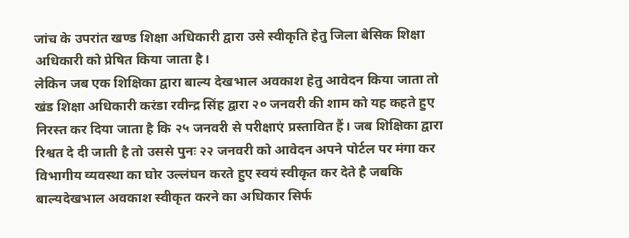जांच के उपरांत खण्ड शिक्षा अधिकारी द्वारा उसे स्वीकृति हेतु जिला बेसिक शिक्षा अधिकारी को प्रेषित किया जाता है।
लेकिन जब एक शिक्षिका द्वारा बाल्य देखभाल अवकाश हेतु आवेदन किया जाता तो खंड शिक्षा अधिकारी करंडा रवीन्द्र सिंह द्वारा २० जनवरी की शाम को यह कहते हुए निरस्त कर दिया जाता है कि २५ जनवरी से परीक्षाएं प्रस्तावित हैं। जब शिक्षिका द्वारा रिश्वत दे दी जाती है तो उससे पुनः २२ जनवरी को आवेदन अपने पोर्टल पर मंगा कर विभागीय व्यवस्था का घोर उल्लंघन करते हुए स्वयं स्वीकृत कर देते है जबकि बाल्यदेखभाल अवकाश स्वीकृत करने का अधिकार सिर्फ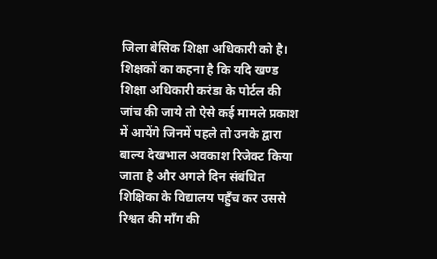जिला बेसिक शिक्षा अधिकारी को है। शिक्षकों का कहना है कि यदि खण्ड शिक्षा अधिकारी करंडा के पोर्टल की जांच की जाये तो ऐसे कई मामले प्रकाश में आयेंगे जिनमें पहले तो उनके द्वारा बाल्य देखभाल अवकाश रिजेक्ट किया जाता है और अगले दिन संबंधित शिक्षिका के विद्यालय पहुँच कर उससे रिश्वत की माँग की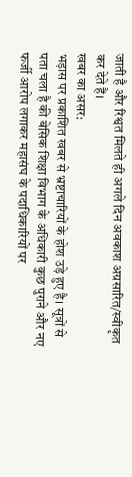जाती है और रिश्वत मिलते ही अगले दिन अवकाश अग्रसारित/स्वीकृत कर देते हैं।
खबर का असर:
भड़ास पर प्रकाशित खबर से भ्रष्टाचारियों के होश उड़े हुए है। सूत्रों से पता चला है की बेसिक शिक्षा विभाग के अधिकारी कुछ पुराने और नए फर्जी आरोप लगाकर महासंघ के पदाधिकारियों पर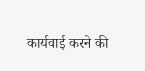कार्यवाई करने की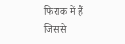फिराक में हैं जिससे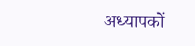अध्यापकों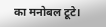का मनोबल टूटे।